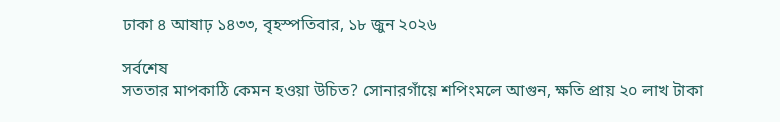ঢাকা ৪ আষাঢ় ১৪৩৩, বৃহস্পতিবার, ১৮ জুন ২০২৬

সর্বশেষ
সততার মাপকাঠি কেমন হওয়া উচিত? সোনারগাঁয়ে শপিংমলে আগুন, ক্ষতি প্রায় ২০ লাখ টাকা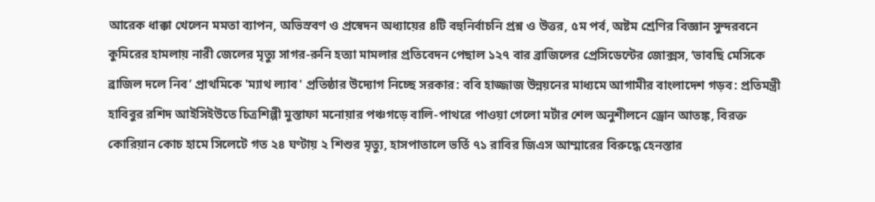আরেক ধাক্কা খেলেন মমতা ব্যাপন, অভিস্রবণ ও প্রস্বেদন অধ্যায়ের ৪টি বহুনির্বাচনি প্রশ্ন ও উত্তর, ৫ম পর্ব, অষ্টম শ্রেণির বিজ্ঞান সুন্দরবনে কুমিরের হামলায় নারী জেলের মৃত্যু সাগর-রুনি হত্যা মামলার প্রতিবেদন পেছাল ১২৭ বার ব্রাজিলের প্রেসিডেন্টের জোক্সস, ‘ভাবছি মেসিকে ব্রাজিল দলে নিব’ প্রাথমিকে 'ম্যাথ ল্যাব' প্রতিষ্ঠার উদ্যোগ নিচ্ছে সরকার: ববি হাজ্জাজ উন্নয়নের মাধ্যমে আগামীর বাংলাদেশ গড়ব: প্রতিমন্ত্রী হাবিবুর রশিদ আইসিইউতে চিত্রশিল্পী মুস্তাফা মনোয়ার পঞ্চগড়ে বালি-পাথরে পাওয়া গেলো মর্টার শেল অনুশীলনে ড্রোন আতঙ্ক, বিরক্ত কোরিয়ান কোচ হামে সিলেটে গত ২৪ ঘণ্টায় ২ শিশুর মৃত্যু, হাসপাতালে ভর্তি ৭১ রাবির জিএস আম্মারের বিরুদ্ধে হেনস্তার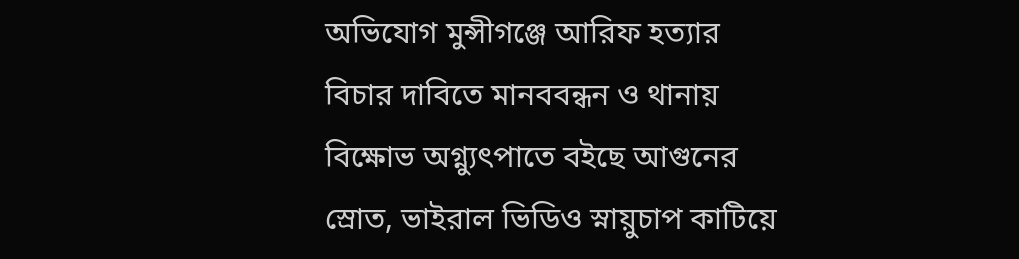অভিযোগ মুন্সীগঞ্জে আরিফ হত্যার বিচার দাবিতে মানববন্ধন ও থানায় বিক্ষোভ অগ্ন্যুৎপাতে বইছে আগুনের স্রোত, ভাইরাল ভিডিও স্নায়ুচাপ কাটিয়ে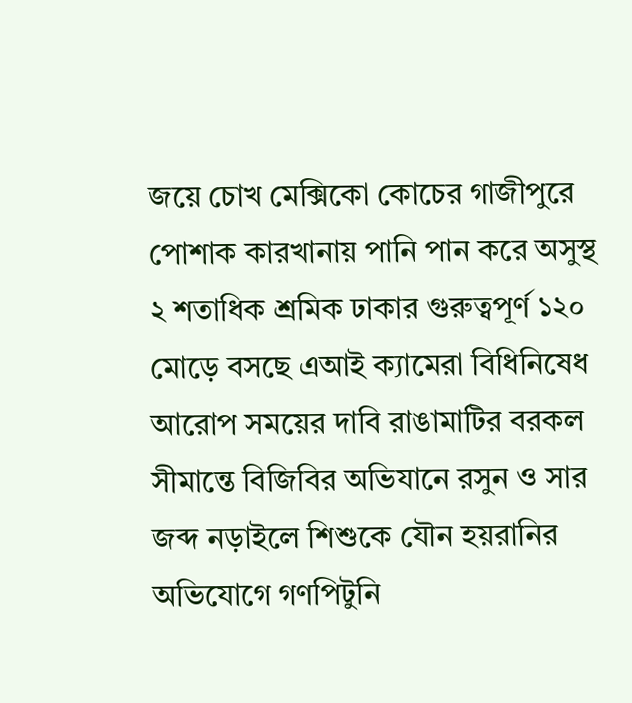জয়ে চোখ মেক্সিকো কোচের গাজীপুরে পোশাক কারখানায় পানি পান করে অসুস্থ ২ শতাধিক শ্রমিক ঢাকার গুরুত্বপূর্ণ ১২০ মোড়ে বসছে এআই ক্যামেরা বিধিনিষেধ আরোপ সময়ের দাবি রাঙামাটির বরকল সীমান্তে বিজিবির অভিযানে রসুন ও সার জব্দ নড়াইলে শিশুকে যৌন হয়রানির অভিযোগে গণপিটুনি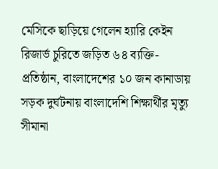মেসিকে ছাড়িয়ে গেলেন হ্যারি কেইন রিজার্ভ চুরিতে জড়িত ৬৪ ব্যক্তি-প্রতিষ্ঠান, বাংলাদেশের ১০ জন কানাডায় সড়ক দুর্ঘটনায় বাংলাদেশি শিক্ষার্থীর মৃত্যু সীমানা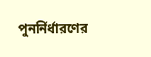পুনর্নির্ধারণের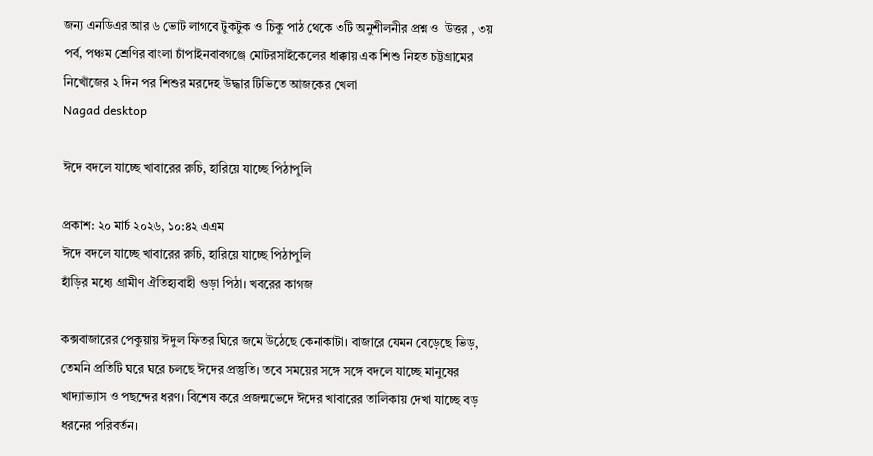জন্য এনডিএর আর ৬ ভোট লাগবে টুকটুক ও চিকু পাঠ থেকে ৩টি অনুশীলনীর প্রশ্ন ও  উত্তর , ৩য় পর্ব, পঞ্চম শ্রেণির বাংলা চাঁপাইনবাবগঞ্জে মোটরসাইকেলের ধাক্কায় এক শিশু নিহত চট্টগ্রামের নিখোঁজের ২ দিন পর শিশুর মরদেহ উদ্ধার টিভিতে আজকের খেলা
Nagad desktop

ঈদে বদলে যাচ্ছে খাবারের রুচি, হারিয়ে যাচ্ছে পিঠাপুলি

প্রকাশ: ২০ মার্চ ২০২৬, ১০:৪২ এএম
ঈদে বদলে যাচ্ছে খাবারের রুচি, হারিয়ে যাচ্ছে পিঠাপুলি
হাঁড়ির মধ্যে গ্রামীণ ঐতিহ্যবাহী গুড়া পিঠা। খবরের কাগজ

কক্সবাজারের পেকুয়ায় ঈদুল ফিতর ঘিরে জমে উঠেছে কেনাকাটা। বাজারে যেমন বেড়েছে ভিড়, তেমনি প্রতিটি ঘরে ঘরে চলছে ঈদের প্রস্তুতি। তবে সময়ের সঙ্গে সঙ্গে বদলে যাচ্ছে মানুষের খাদ্যাভ্যাস ও পছন্দের ধরণ। বিশেষ করে প্রজন্মভেদে ঈদের খাবারের তালিকায় দেখা যাচ্ছে বড় ধরনের পরিবর্তন।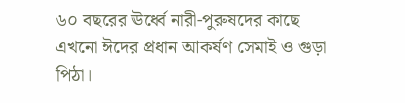৬০ বছরের ঊর্ধ্বে নারী-পুরুষদের কাছে এখনো ঈদের প্রধান আকর্ষণ সেমাই ও গুড়া পিঠা।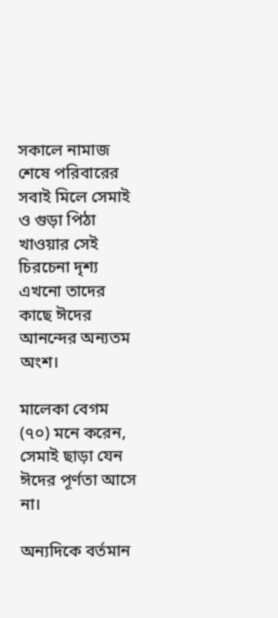সকালে নামাজ শেষে পরিবারের সবাই মিলে সেমাই ও গুড়া পিঠা খাওয়ার সেই চিরচেনা দৃশ্য এখনো তাদের কাছে ঈদের আনন্দের অন্যতম অংশ।

মালেকা বেগম (৭০) মনে করেন, সেমাই ছাড়া যেন ঈদের পূর্ণতা আসে না।

অন্যদিকে বর্তমান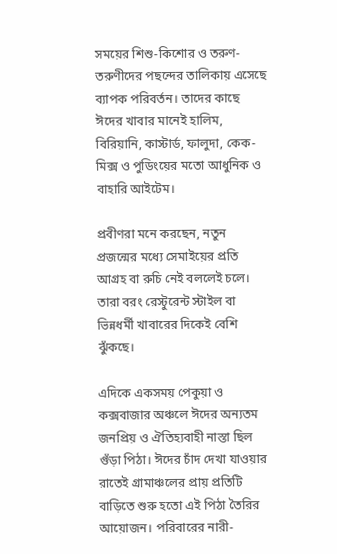সময়ের শিশু-কিশোর ও তরুণ-তরুণীদের পছন্দের তালিকায় এসেছে ব্যাপক পরিবর্তন। তাদের কাছে ঈদের খাবার মানেই হালিম, বিরিয়ানি, কাস্টার্ড, ফালুদা, কেক-মিক্স ও পুডিংয়ের মতো আধুনিক ও বাহারি আইটেম।

প্রবীণরা মনে করছেন, নতুন প্রজন্মের মধ্যে সেমাইয়ের প্রতি আগ্রহ বা রুচি নেই বললেই চলে। তারা বরং রেস্টুরেন্ট স্টাইল বা ভিন্নধর্মী খাবারের দিকেই বেশি ঝুঁকছে।

এদিকে একসময় পেকুয়া ও কক্সবাজার অঞ্চলে ঈদের অন্যতম জনপ্রিয় ও ঐতিহ্যবাহী নাস্তা ছিল গুঁড়া পিঠা। ঈদের চাঁদ দেখা যাওয়ার রাতেই গ্রামাঞ্চলের প্রায় প্রতিটি বাড়িতে শুরু হতো এই পিঠা তৈরির আয়োজন। পরিবারের নারী-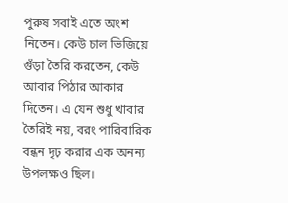পুরুষ সবাই এতে অংশ নিতেন। কেউ চাল ভিজিয়ে গুঁড়া তৈরি করতেন, কেউ আবার পিঠার আকার দিতেন। এ যেন শুধু খাবার তৈরিই নয়, বরং পারিবারিক বন্ধন দৃঢ় করার এক অনন্য উপলক্ষও ছিল।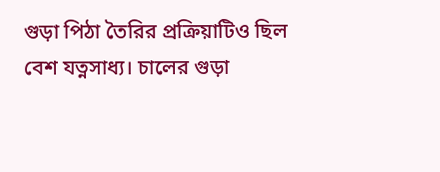গুড়া পিঠা তৈরির প্রক্রিয়াটিও ছিল বেশ যত্নসাধ্য। চালের গুড়া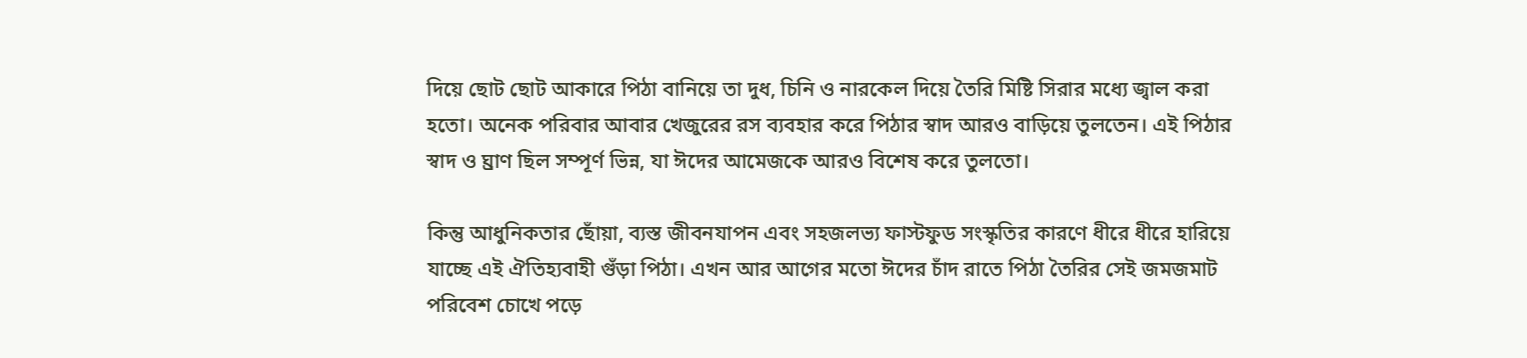দিয়ে ছোট ছোট আকারে পিঠা বানিয়ে তা দুধ, চিনি ও নারকেল দিয়ে তৈরি মিষ্টি সিরার মধ্যে জ্বাল করা হতো। অনেক পরিবার আবার খেজুরের রস ব্যবহার করে পিঠার স্বাদ আরও বাড়িয়ে তুলতেন। এই পিঠার স্বাদ ও ঘ্রাণ ছিল সম্পূর্ণ ভিন্ন, যা ঈদের আমেজকে আরও বিশেষ করে তুলতো।

কিন্তু আধুনিকতার ছোঁয়া, ব্যস্ত জীবনযাপন এবং সহজলভ্য ফাস্টফুড সংস্কৃতির কারণে ধীরে ধীরে হারিয়ে যাচ্ছে এই ঐতিহ্যবাহী গুঁড়া পিঠা। এখন আর আগের মতো ঈদের চাঁদ রাতে পিঠা তৈরির সেই জমজমাট পরিবেশ চোখে পড়ে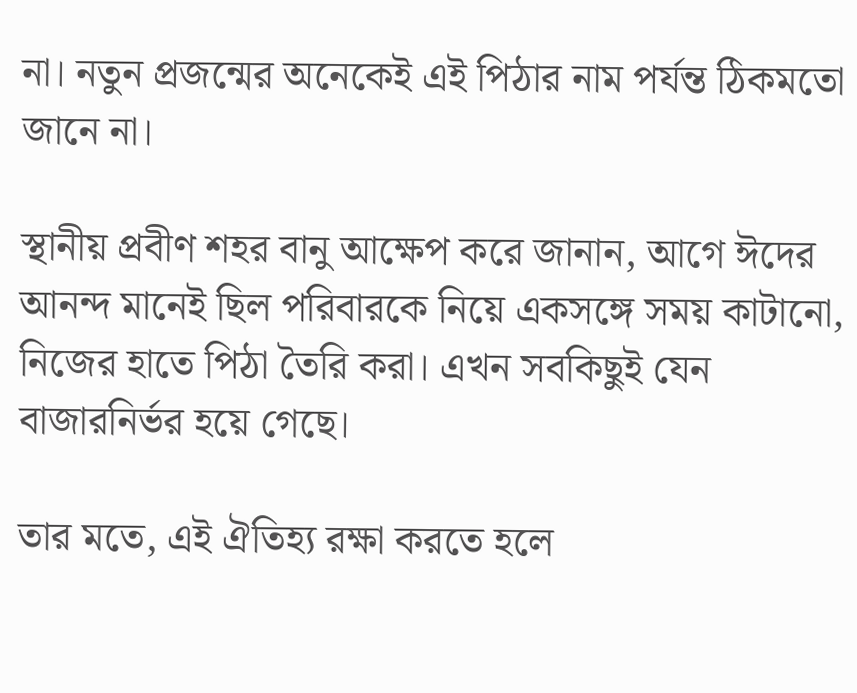না। নতুন প্রজন্মের অনেকেই এই পিঠার নাম পর্যন্ত ঠিকমতো জানে না।

স্থানীয় প্রবীণ শহর বানু আক্ষেপ করে জানান, আগে ঈদের আনন্দ মানেই ছিল পরিবারকে নিয়ে একসঙ্গে সময় কাটানো, নিজের হাতে পিঠা তৈরি করা। এখন সবকিছুই যেন বাজারনির্ভর হয়ে গেছে।

তার মতে, এই ঐতিহ্য রক্ষা করতে হলে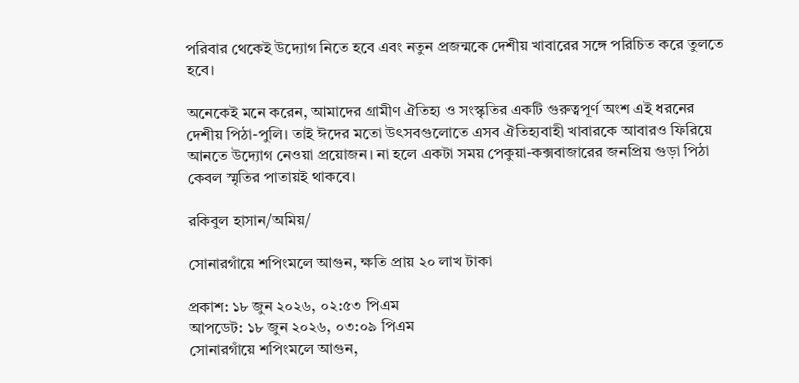পরিবার থেকেই উদ্যোগ নিতে হবে এবং নতুন প্রজন্মকে দেশীয় খাবারের সঙ্গে পরিচিত করে তুলতে হবে।

অনেকেই মনে করেন, আমাদের গ্রামীণ ঐতিহ্য ও সংস্কৃতির একটি গুরুত্বপূর্ণ অংশ এই ধরনের দেশীয় পিঠা-পুলি। তাই ঈদের মতো উৎসবগুলোতে এসব ঐতিহ্যবাহী খাবারকে আবারও ফিরিয়ে আনতে উদ্যোগ নেওয়া প্রয়োজন। না হলে একটা সময় পেকুয়া-কক্সবাজারের জনপ্রিয় গুড়া পিঠা কেবল স্মৃতির পাতায়ই থাকবে।

রকিবুল হাসান/অমিয়/

সোনারগাঁয়ে শপিংমলে আগুন, ক্ষতি প্রায় ২০ লাখ টাকা

প্রকাশ: ১৮ জুন ২০২৬, ০২:৫৩ পিএম
আপডেট: ১৮ জুন ২০২৬, ০৩:০৯ পিএম
সোনারগাঁয়ে শপিংমলে আগুন,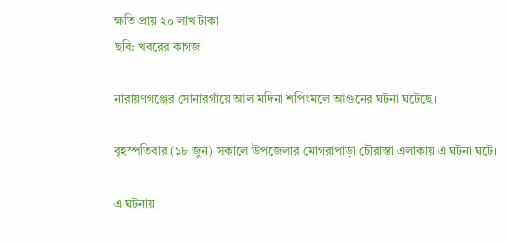ক্ষতি প্রায় ২০ লাখ টাকা
ছবি: খবরের কাগজ

নারায়ণগঞ্জের সোনারগাঁয়ে আল মদিনা শপিংমলে আগুনের ঘটনা ঘটেছে।

বৃহস্পতিবার (১৮ জুন) সকালে উপজেলার মোগরাপাড়া চৌরাস্তা এলাকায় এ ঘটনা ঘটে।

এ ঘটনায়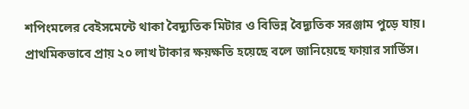শপিংমলের বেইসমেন্টে থাকা বৈদ্যুতিক মিটার ও বিভিন্ন বৈদ্যুতিক সরঞ্জাম পুড়ে যায়। প্রাথমিকভাবে প্রায় ২০ লাখ টাকার ক্ষয়ক্ষতি হয়েছে বলে জানিয়েছে ফায়ার সার্ভিস।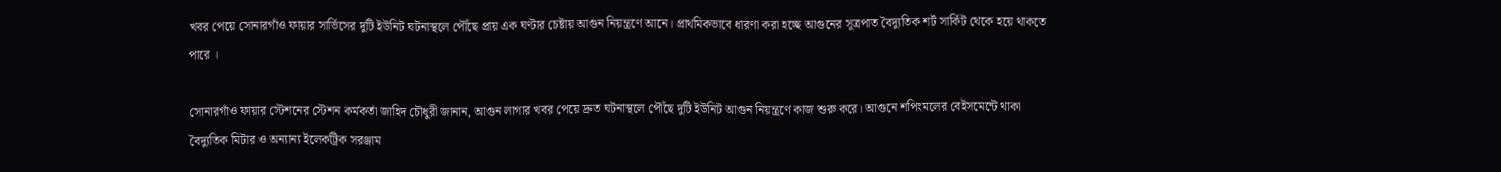খবর পেয়ে সোনারগাঁও ফায়ার সার্ভিসের দুটি ইউনিট ঘটনাস্থলে পৌঁছে প্রায় এক ঘণ্টার চেষ্টায় আগুন নিয়ন্ত্রণে আনে। প্রাথমিকভাবে ধারণা করা হচ্ছে আগুনের সূত্রপাত বৈদ্যুতিক শর্ট সার্কিট থেকে হয়ে থাকতে পারে ।

সোনারগাঁও ফায়ার স্টেশনের স্টেশন কর্মকর্তা জাহিদ চৌধুরী জানান, আগুন লাগার খবর পেয়ে দ্রুত ঘটনাস্থলে পৌঁছে দুটি ইউনিট আগুন নিয়ন্ত্রণে কাজ শুরু করে। আগুনে শপিংমলের বেইসমেন্টে থাকা বৈদ্যুতিক মিটার ও অন্যান্য ইলেকট্রিক সরঞ্জাম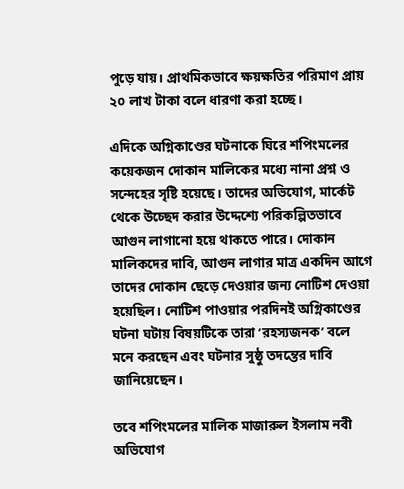পুড়ে যায়। প্রাথমিকভাবে ক্ষয়ক্ষতির পরিমাণ প্রায় ২০ লাখ টাকা বলে ধারণা করা হচ্ছে।

এদিকে অগ্নিকাণ্ডের ঘটনাকে ঘিরে শপিংমলের কয়েকজন দোকান মালিকের মধ্যে নানা প্রশ্ন ও সন্দেহের সৃষ্টি হয়েছে। তাদের অভিযোগ, মার্কেট থেকে উচ্ছেদ করার উদ্দেশ্যে পরিকল্পিতভাবে আগুন লাগানো হয়ে থাকতে পারে। দোকান মালিকদের দাবি, আগুন লাগার মাত্র একদিন আগে তাদের দোকান ছেড়ে দেওয়ার জন্য নোটিশ দেওয়া হয়েছিল। নোটিশ পাওয়ার পরদিনই অগ্নিকাণ্ডের ঘটনা ঘটায় বিষয়টিকে তারা ‘রহস্যজনক’ বলে মনে করছেন এবং ঘটনার সুষ্ঠু তদন্তের দাবি জানিয়েছেন।

তবে শপিংমলের মালিক মাজারুল ইসলাম নবী অভিযোগ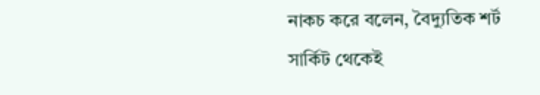নাকচ করে বলেন, বৈদ্যুতিক শর্ট সার্কিট থেকেই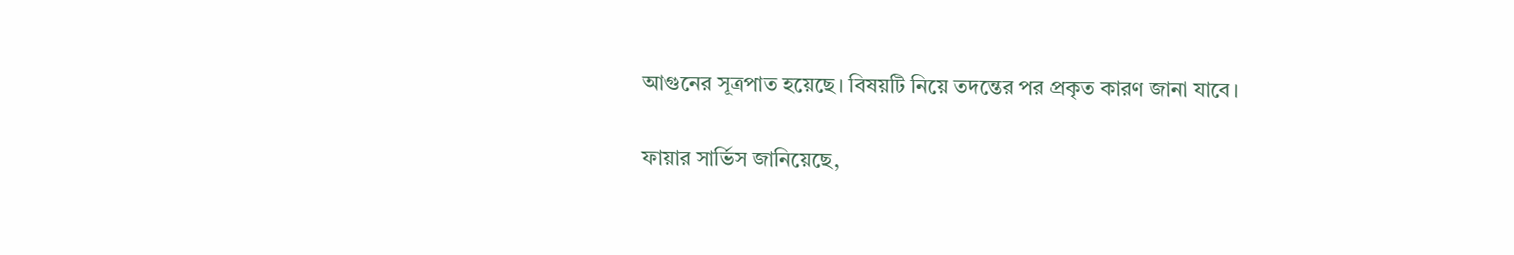আগুনের সূত্রপাত হয়েছে। বিষয়টি নিয়ে তদন্তের পর প্রকৃত কারণ জানা যাবে।

ফায়ার সার্ভিস জানিয়েছে,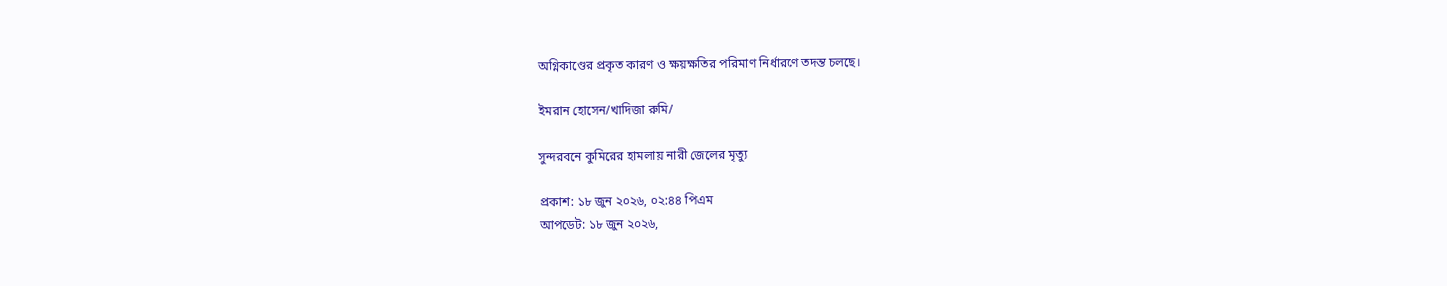অগ্নিকাণ্ডের প্রকৃত কারণ ও ক্ষয়ক্ষতির পরিমাণ নির্ধারণে তদন্ত চলছে।

ইমরান হোসেন/খাদিজা রুমি/

সুন্দরবনে কুমিরের হামলায় নারী জেলের মৃত্যু

প্রকাশ: ১৮ জুন ২০২৬, ০২:৪৪ পিএম
আপডেট: ১৮ জুন ২০২৬,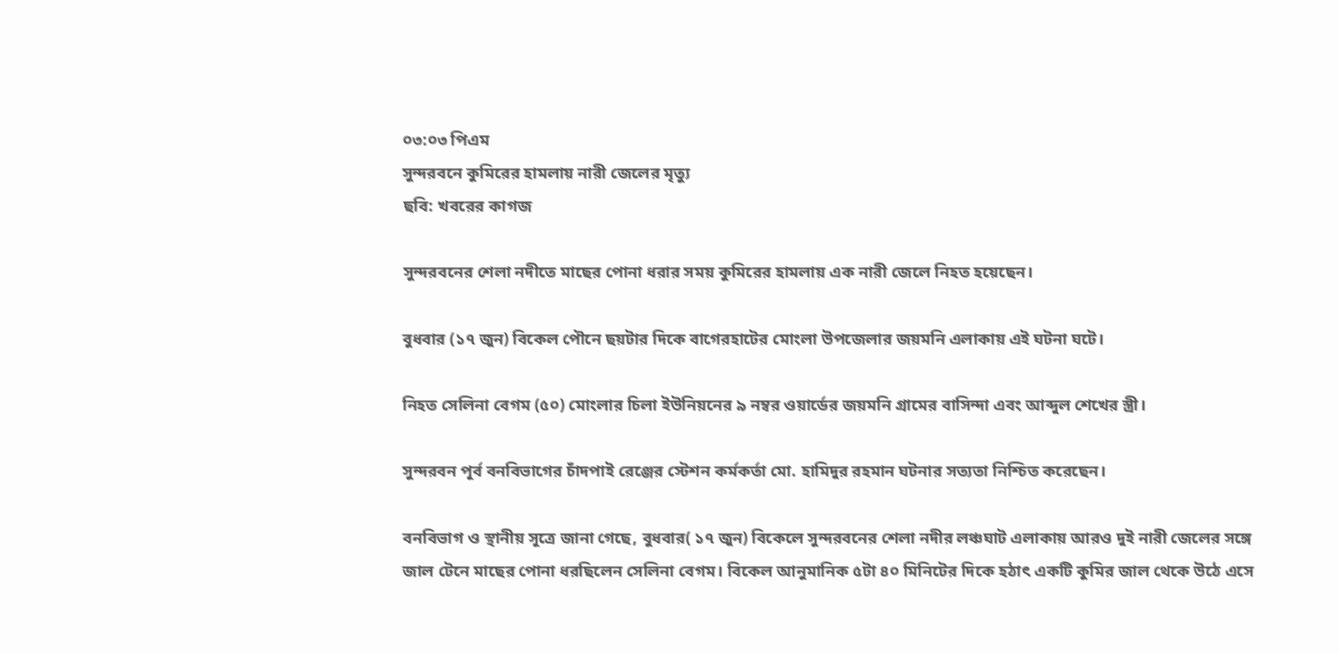০৩:০৩ পিএম
সুন্দরবনে কুমিরের হামলায় নারী জেলের মৃত্যু
ছবি: খবরের কাগজ

সুন্দরবনের শেলা নদীতে মাছের পোনা ধরার সময় কুমিরের হামলায় এক নারী জেলে নিহত হয়েছেন।

বুধবার (১৭ জুন) বিকেল পৌনে ছয়টার দিকে বাগেরহাটের মোংলা উপজেলার জয়মনি এলাকায় এই ঘটনা ঘটে।

নিহত সেলিনা বেগম (৫০) মোংলার চিলা ইউনিয়নের ৯ নম্বর ওয়ার্ডের জয়মনি গ্রামের বাসিন্দা এবং আব্দুল শেখের স্ত্রী।

সুন্দরবন পূর্ব বনবিভাগের চাঁদপাই রেঞ্জের স্টেশন কর্মকর্তা মো. হামিদুর রহমান ঘটনার সত্যতা নিশ্চিত করেছেন।

বনবিভাগ ও স্থানীয় সূত্রে জানা গেছে, বুধবার( ১৭ জুন) বিকেলে সুন্দরবনের শেলা নদীর লঞ্চঘাট এলাকায় আরও দুই নারী জেলের সঙ্গে জাল টেনে মাছের পোনা ধরছিলেন সেলিনা বেগম। বিকেল আনুমানিক ৫টা ৪০ মিনিটের দিকে হঠাৎ একটি কুমির জাল থেকে উঠে এসে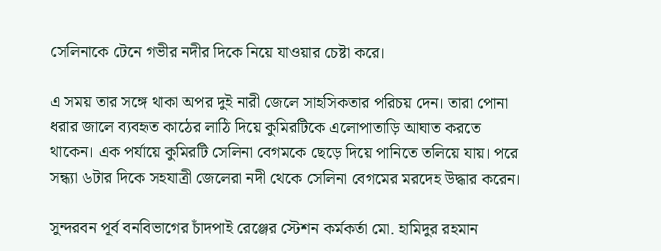সেলিনাকে টেনে গভীর নদীর দিকে নিয়ে যাওয়ার চেষ্টা করে।

এ সময় তার সঙ্গে থাকা অপর দুই নারী জেলে সাহসিকতার পরিচয় দেন। তারা পোনা ধরার জালে ব্যবহৃত কাঠের লাঠি দিয়ে কুমিরটিকে এলোপাতাড়ি আঘাত করতে থাকেন। এক পর্যায়ে কুমিরটি সেলিনা বেগমকে ছেড়ে দিয়ে পানিতে তলিয়ে যায়। পরে সন্ধ্যা ৬টার দিকে সহযাত্রী জেলেরা নদী থেকে সেলিনা বেগমের মরদেহ উদ্ধার করেন।

সুন্দরবন পূর্ব বনবিভাগের চাঁদপাই রেঞ্জের স্টেশন কর্মকর্তা মো. হামিদুর রহমান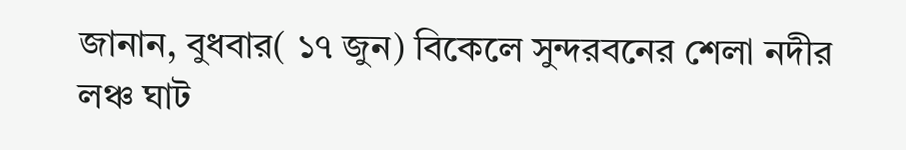জানান, বুধবার( ১৭ জুন) বিকেলে সুন্দরবনের শেলা নদীর লঞ্চ ঘাট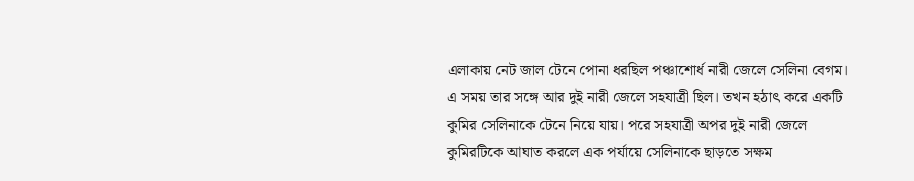এলাকায় নেট জাল টেনে পোনা ধরছিল পঞ্চাশোর্ধ নারী জেলে সেলিনা বেগম। এ সময় তার সঙ্গে আর দুই নারী জেলে সহযাত্রী ছিল। তখন হঠাৎ করে একটি কুমির সেলিনাকে টেনে নিয়ে যায়। পরে সহযাত্রী অপর দুই নারী জেলে কুমিরটিকে আঘাত করলে এক পর্যায়ে সেলিনাকে ছাড়তে সক্ষম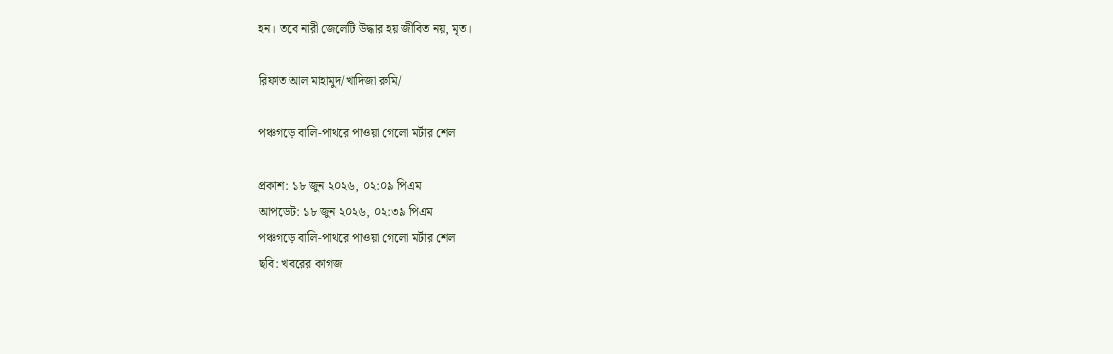হন। তবে নারী জেলেটি উদ্ধার হয় জীবিত নয়, মৃত।

রিফাত আল মাহামুদ/খাদিজা রুমি/

পঞ্চগড়ে বালি-পাথরে পাওয়া গেলো মর্টার শেল

প্রকাশ: ১৮ জুন ২০২৬, ০২:০৯ পিএম
আপডেট: ১৮ জুন ২০২৬, ০২:৩৯ পিএম
পঞ্চগড়ে বালি-পাথরে পাওয়া গেলো মর্টার শেল
ছবি: খবরের কাগজ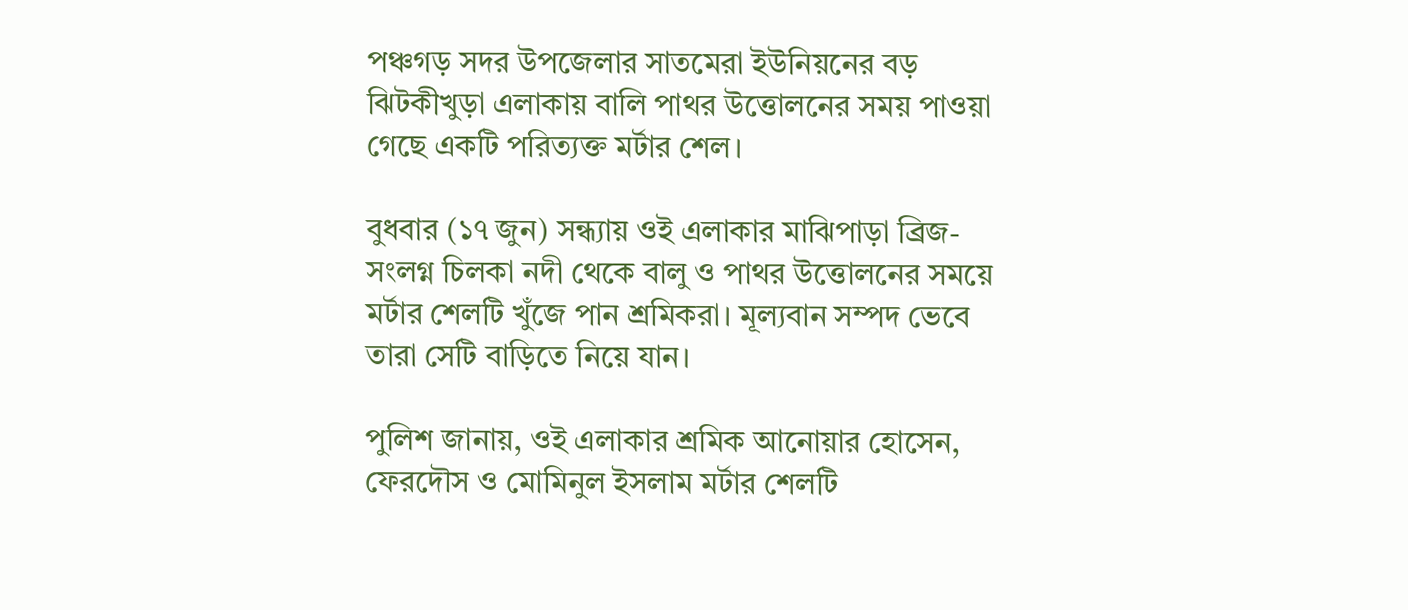পঞ্চগড় সদর উপজেলার সাতমেরা ইউনিয়নের বড় ঝিটকীখুড়া এলাকায় বালি পাথর উত্তোলনের সময় পাওয়া গেছে একটি পরিত্যক্ত মর্টার শেল।

বুধবার (১৭ জুন) সন্ধ্যায় ওই এলাকার মাঝিপাড়া ব্রিজ-সংলগ্ন চিলকা নদী থেকে বালু ও পাথর উত্তোলনের সময়ে মর্টার শেলটি খুঁজে পান শ্রমিকরা। মূল্যবান সম্পদ ভেবে তারা সেটি বাড়িতে নিয়ে যান।

পুলিশ জানায়, ওই এলাকার শ্রমিক আনোয়ার হোসেন, ফেরদৌস ও মোমিনুল ইসলাম মর্টার শেলটি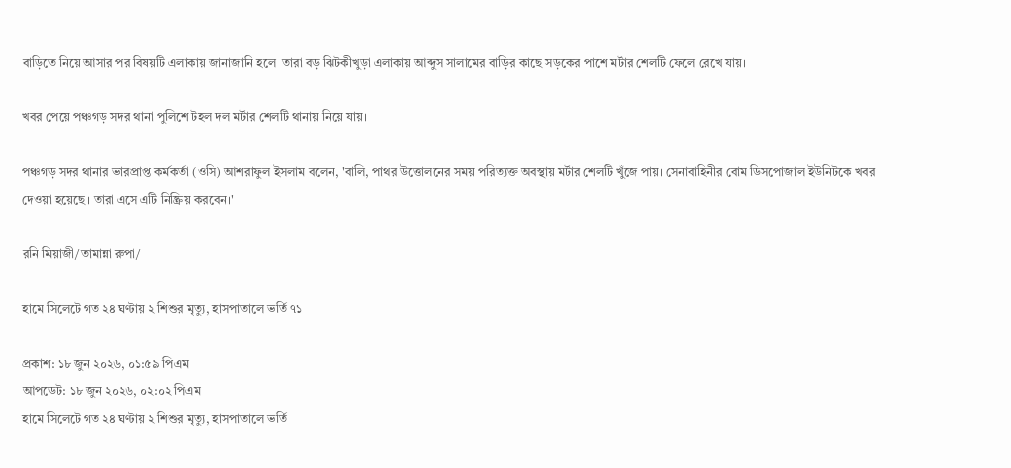বাড়িতে নিয়ে আসার পর বিষয়টি এলাকায় জানাজানি হলে  তারা বড় ঝিটকীখুড়া এলাকায় আব্দুস সালামের বাড়ির কাছে সড়কের পাশে মর্টার শেলটি ফেলে রেখে যায়।

খবর পেয়ে পঞ্চগড় সদর থানা পুলিশে টহল দল মর্টার শেলটি থানায় নিয়ে যায়।

পঞ্চগড় সদর থানার ভারপ্রাপ্ত কর্মকর্তা (ওসি) আশরাফুল ইসলাম বলেন, 'বালি, পাথর উত্তোলনের সময় পরিত্যক্ত অবস্থায় মর্টার শেলটি খুঁজে পায়। সেনাবাহিনীর বোম ডিসপোজাল ইউনিটকে খবর দেওয়া হয়েছে। তারা এসে এটি নিষ্ক্রিয় করবেন।'

রনি মিয়াজী/তামান্না রুপা/

হামে সিলেটে গত ২৪ ঘণ্টায় ২ শিশুর মৃত্যু, হাসপাতালে ভর্তি ৭১

প্রকাশ: ১৮ জুন ২০২৬, ০১:৫৯ পিএম
আপডেট: ১৮ জুন ২০২৬, ০২:০২ পিএম
হামে সিলেটে গত ২৪ ঘণ্টায় ২ শিশুর মৃত্যু, হাসপাতালে ভর্তি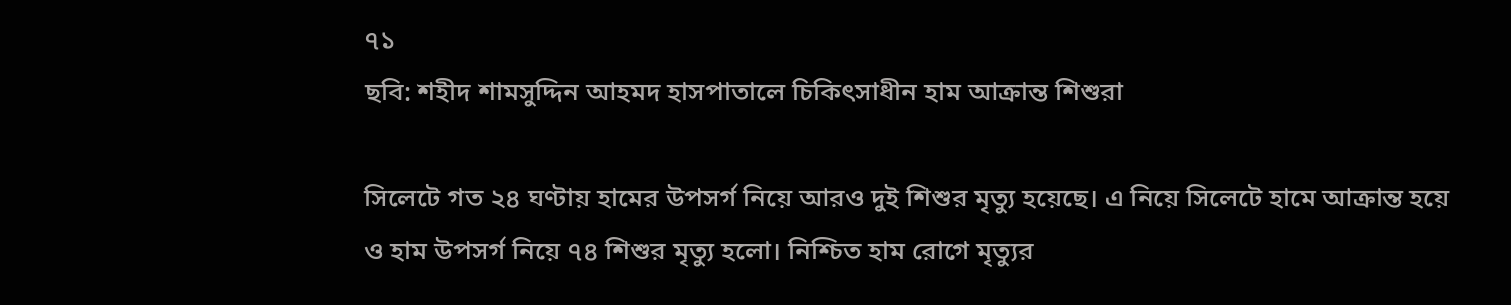৭১
ছবি: শহীদ শামসুদ্দিন আহমদ হাসপাতালে চিকিৎসাধীন হাম আক্রান্ত শিশুরা

সিলেটে গত ২৪ ঘণ্টায় হামের উপসর্গ নিয়ে আরও দুই শিশুর মৃত্যু হয়েছে। এ নিয়ে সিলেটে হামে আক্রান্ত হয়ে ও হাম উপসর্গ নিয়ে ৭৪ শিশুর মৃত্যু হলো। নিশ্চিত হাম রোগে মৃত্যুর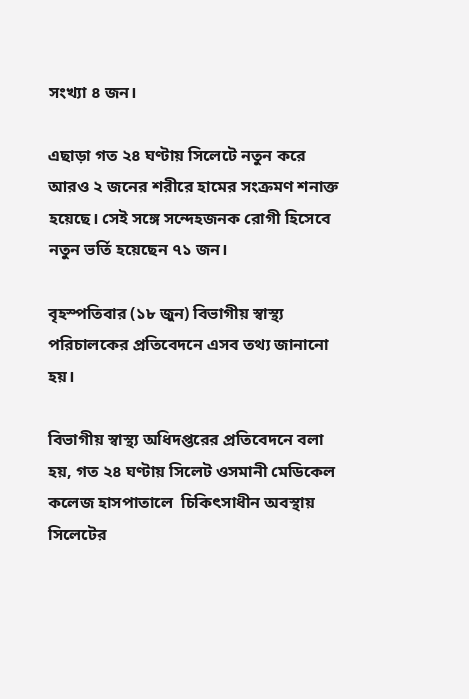সংখ্যা ৪ জন।

এছাড়া গত ২৪ ঘণ্টায় সিলেটে নতুন করে আরও ২ জনের শরীরে হামের সংক্রমণ শনাক্ত হয়েছে। সেই সঙ্গে সন্দেহজনক রোগী হিসেবে নতুন ভর্তি হয়েছেন ৭১ জন।

বৃহস্পতিবার (১৮ জুন) বিভাগীয় স্বাস্থ্য পরিচালকের প্রতিবেদনে এসব তথ্য জানানো হয়।

বিভাগীয় স্বাস্থ্য অধিদপ্তরের প্রতিবেদনে বলা হয়, গত ২৪ ঘণ্টায় সিলেট ওসমানী মেডিকেল কলেজ হাসপাতালে  চিকিৎসাধীন অবস্থায় সিলেটের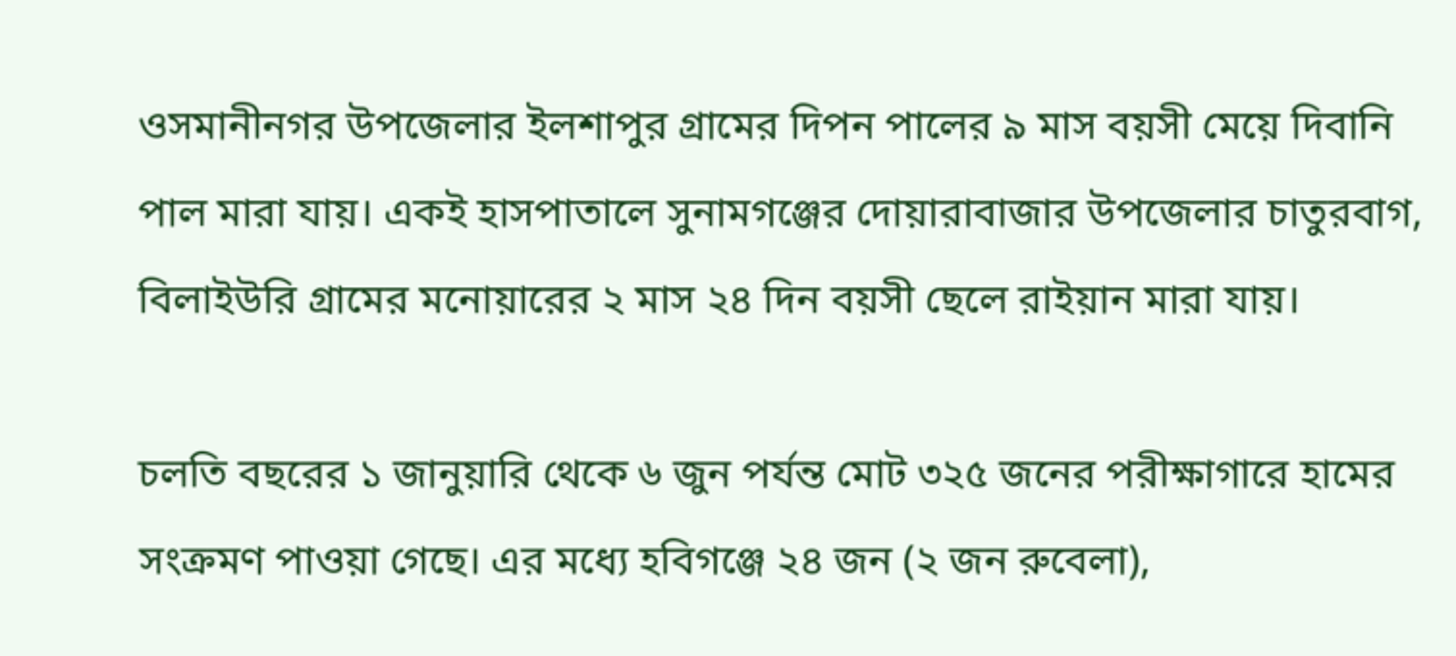ওসমানীনগর উপজেলার ইলশাপুর গ্রামের দিপন পালের ৯ মাস বয়সী মেয়ে দিবানি পাল মারা যায়। একই হাসপাতালে সুনামগঞ্জের দোয়ারাবাজার উপজেলার চাতুরবাগ, বিলাইউরি গ্রামের মনোয়ারের ২ মাস ২৪ দিন বয়সী ছেলে রাইয়ান মারা যায়।

চলতি বছরের ১ জানুয়ারি থেকে ৬ জুন পর্যন্ত মোট ৩২৫ জনের পরীক্ষাগারে হামের সংক্রমণ পাওয়া গেছে। এর মধ্যে হবিগঞ্জে ২৪ জন (২ জন রুবেলা),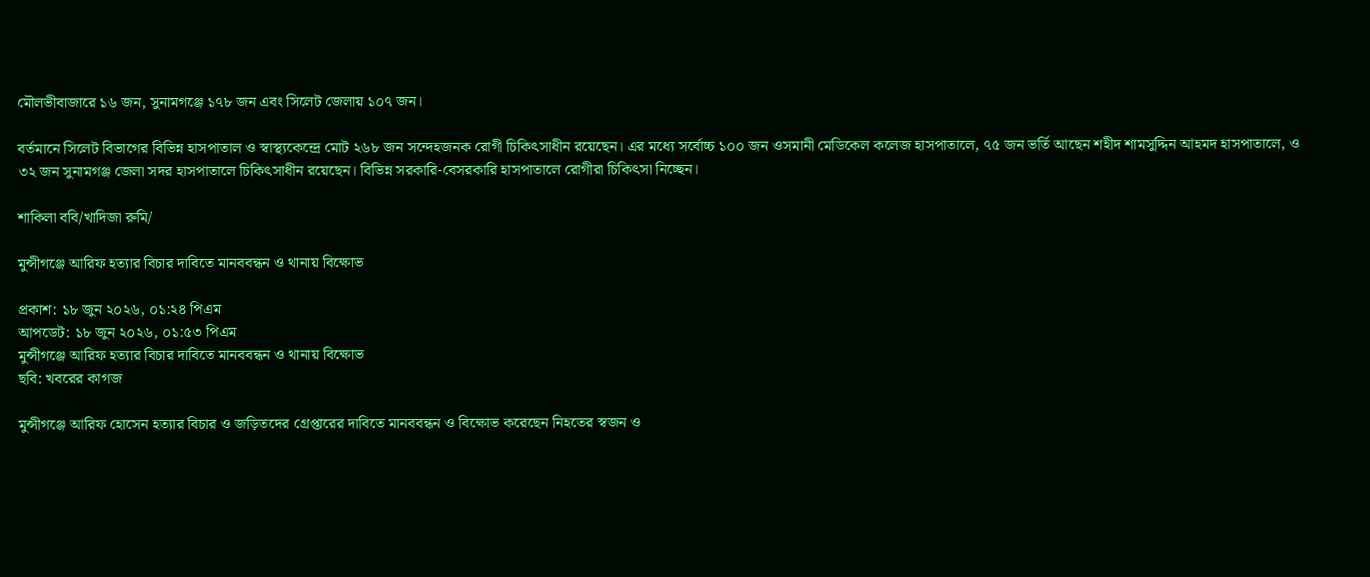মৌলভীবাজারে ১৬ জন, সুনামগঞ্জে ১৭৮ জন এবং সিলেট জেলায় ১০৭ জন।

বর্তমানে সিলেট বিভাগের বিভিন্ন হাসপাতাল ও স্বাস্থ্যকেন্দ্রে মোট ২৬৮ জন সন্দেহজনক রোগী চিকিৎসাধীন রয়েছেন। এর মধ্যে সর্বোচ্চ ১০০ জন ওসমানী মেডিকেল কলেজ হাসপাতালে, ৭৫ জন ভর্তি আছেন শহীদ শামসুদ্দিন আহমদ হাসপাতালে, ও ৩২ জন সুনামগঞ্জ জেলা সদর হাসপাতালে চিকিৎসাধীন রয়েছেন। বিভিন্ন সরকারি-বেসরকারি হাসপাতালে রোগীরা চিকিৎসা নিচ্ছেন।

শাকিলা ববি/খাদিজা রুমি/

মুন্সীগঞ্জে আরিফ হত্যার বিচার দাবিতে মানববন্ধন ও থানায় বিক্ষোভ

প্রকাশ: ১৮ জুন ২০২৬, ০১:২৪ পিএম
আপডেট: ১৮ জুন ২০২৬, ০১:৫৩ পিএম
মুন্সীগঞ্জে আরিফ হত্যার বিচার দাবিতে মানববন্ধন ও থানায় বিক্ষোভ
ছবি: খবরের কাগজ

মুন্সীগঞ্জে আরিফ হোসেন হত্যার বিচার ও জড়িতদের গ্রেপ্তারের দাবিতে মানববন্ধন ও বিক্ষোভ করেছেন নিহতের স্বজন ও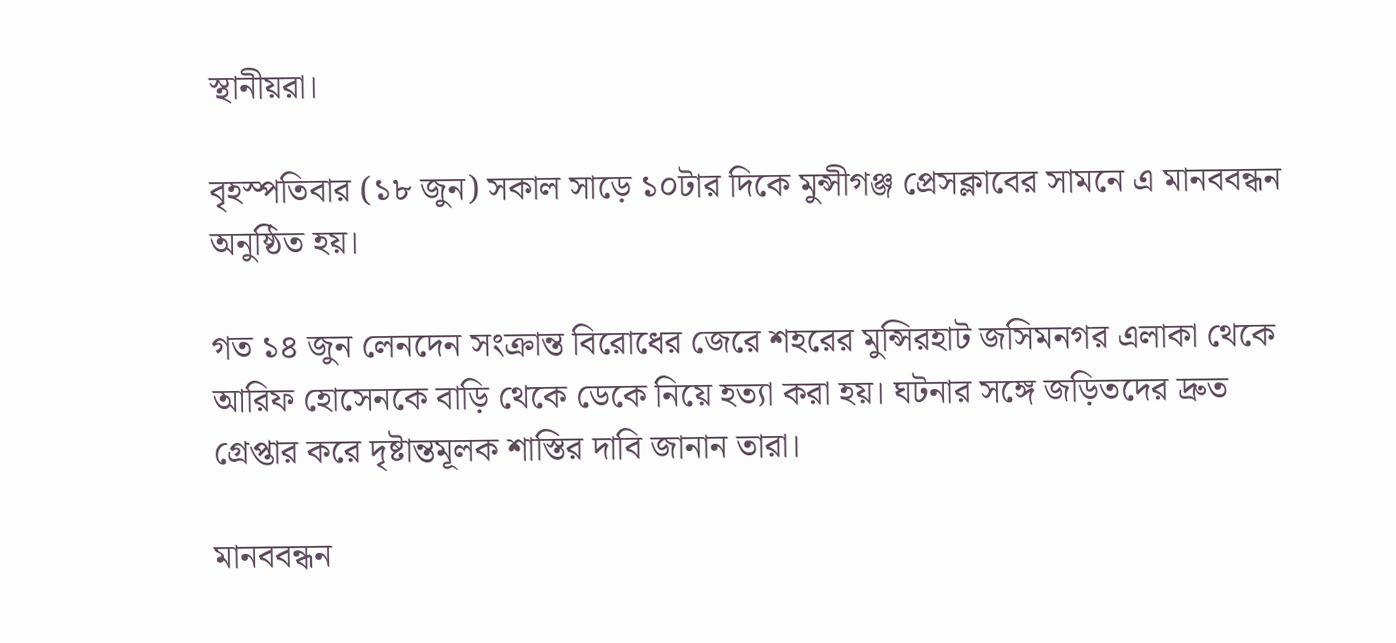স্থানীয়রা।

বৃহস্পতিবার (১৮ জুন) সকাল সাড়ে ১০টার দিকে মুন্সীগঞ্জ প্রেসক্লাবের সামনে এ মানববন্ধন অনুষ্ঠিত হয়।

গত ১৪ জুন লেনদেন সংক্রান্ত বিরোধের জেরে শহরের মুন্সিরহাট জসিমনগর এলাকা থেকে আরিফ হোসেনকে বাড়ি থেকে ডেকে নিয়ে হত্যা করা হয়। ঘটনার সঙ্গে জড়িতদের দ্রুত গ্রেপ্তার করে দৃষ্টান্তমূলক শাস্তির দাবি জানান তারা।

মানববন্ধন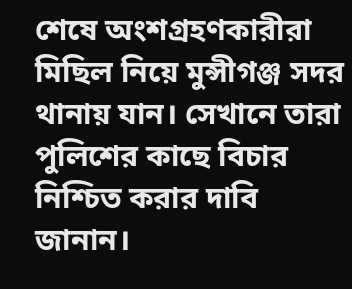শেষে অংশগ্রহণকারীরা মিছিল নিয়ে মুন্সীগঞ্জ সদর থানায় যান। সেখানে তারা পুলিশের কাছে বিচার নিশ্চিত করার দাবি জানান।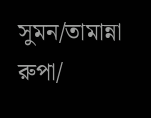সুমন/তামান্না রুপা/